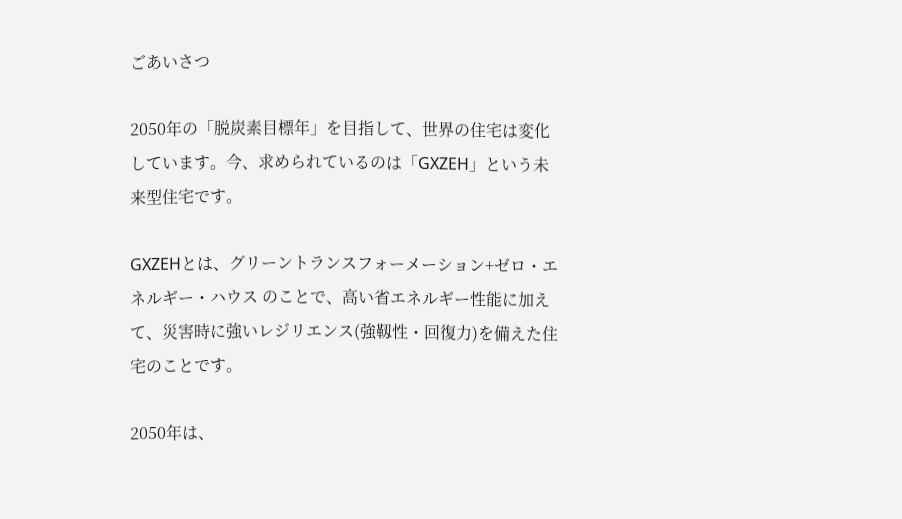ごあいさつ

2050年の「脱炭素目標年」を目指して、世界の住宅は変化しています。今、求められているのは「GXZEH」という未来型住宅です。

GXZEHとは、グリーントランスフォーメーション+ゼロ・エネルギー・ハウス のことで、高い省エネルギー性能に加えて、災害時に強いレジリエンス(強靱性・回復力)を備えた住宅のことです。

2050年は、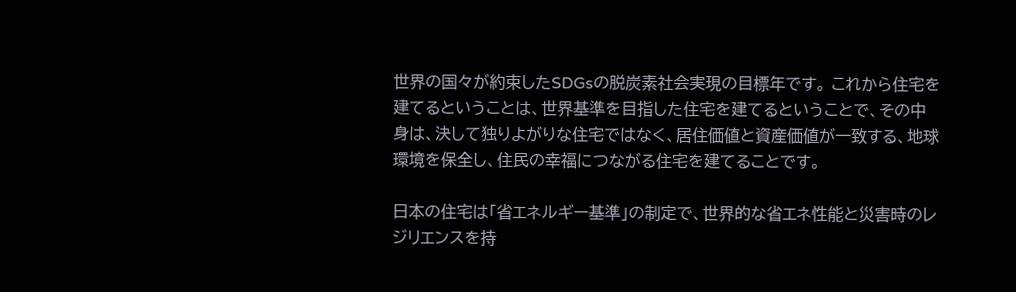世界の国々が約束したSDGsの脱炭素社会実現の目標年です。 これから住宅を建てるということは、世界基準を目指した住宅を建てるということで、その中身は、決して独りよがりな住宅ではなく、居住価値と資産価値が一致する、地球環境を保全し、住民の幸福につながる住宅を建てることです。

日本の住宅は「省エネルギー基準」の制定で、世界的な省エネ性能と災害時のレジリエンスを持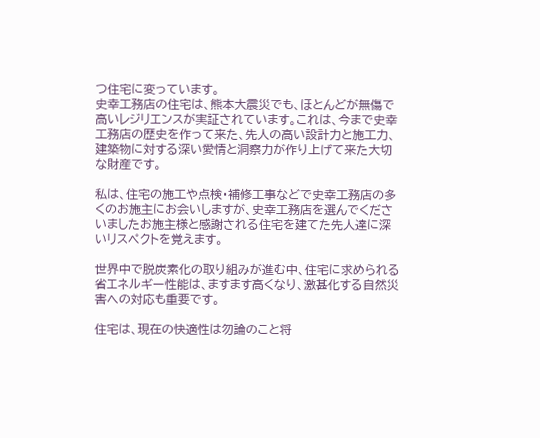つ住宅に変っています。
史幸工務店の住宅は、熊本大震災でも、ほとんどが無傷で高いレジリエンスが実証されています。これは、今まで史幸工務店の歴史を作って来た、先人の高い設計力と施工力、建築物に対する深い愛情と洞察力が作り上げて来た大切な財産です。

私は、住宅の施工や点検・補修工事などで史幸工務店の多くのお施主にお会いしますが、史幸工務店を選んでくださいましたお施主様と感謝される住宅を建てた先人達に深いリスペクトを覚えます。

世界中で脱炭素化の取り組みが進む中、住宅に求められる省エネルギー性能は、ますます高くなり、激甚化する自然災害への対応も重要です。

住宅は、現在の快適性は勿論のこと将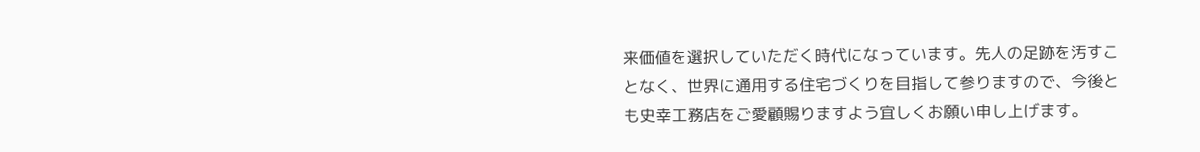来価値を選択していただく時代になっています。先人の足跡を汚すことなく、世界に通用する住宅づくりを目指して参りますので、今後とも史幸工務店をご愛顧賜りますよう宜しくお願い申し上げます。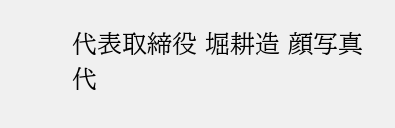代表取締役 堀耕造 顔写真
代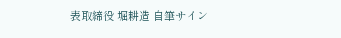表取締役 堀耕造 自筆サイン